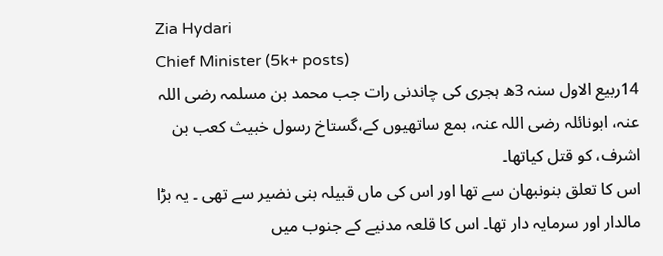Zia Hydari
Chief Minister (5k+ posts)
14ربیع الاول سنہ 3ھ ہجری کی چاندنی رات جب محمد بن مسلمہ رضی اللہ عنہ، ابونائلہ رضی اللہ عنہ، بمع ساتھیوں کے،گستاخ رسول خبیث کعب بن اشرف، کو قتل کیاتھا۔
اس کا تعلق بنونبھان سے تھا اور اس کی ماں قبیلہ بنی نضیر سے تھی ۔ یہ بڑا مالدار اور سرمایہ دار تھا۔ اس کا قلعہ مدنیے کے جنوب میں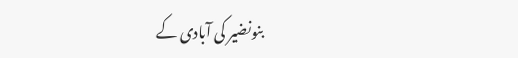بنونضیر کی آبادی کے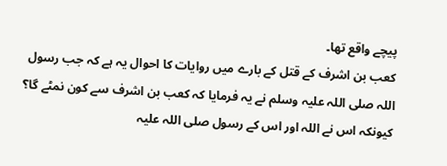پیچے واقع تھا۔
کعب بن اشرف کے قتل کے بارے میں روایات کا احوال یہ ہے کہ جب رسول اللہ صلی اللہ علیہ وسلم نے یہ فرمایا کہ کعب بن اشرف سے کون نمٹے گا؟ کیونکہ اس نے اللہ اور اس کے رسول صلی اللہ علیہ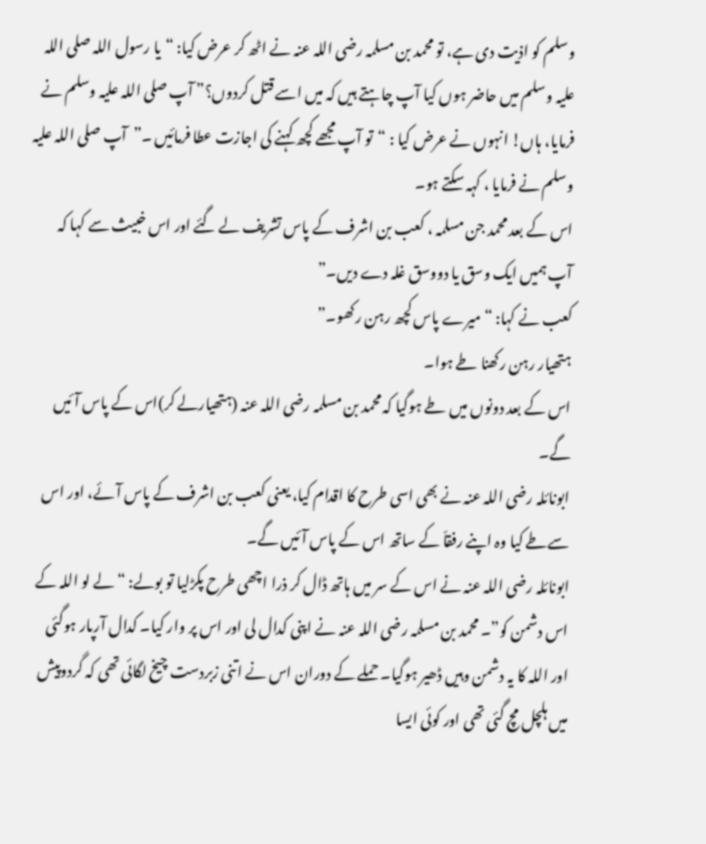وسلم کو اذیت دی ہے، تو محمد بن مسلمہ رضی اللہ عنہ نے اٹھ کر عرض کیا: “یا رسول اللہ صلی اللہ علیہ وسلم میں حاضر ہوں کیا آپ چاہتے ہیں کہ میں اسے قتل کردوں؟” آپ صلی اللہ علیہ وسلم نے فرمایا، ہاں! انہوں نے عرض کیا : “تو آپ مجھے کچھ کہنے کی اجازت عطا فرمائیں ۔”آپ صلی اللہ علیہ وسلم نے فرمایا ، کہہ سکتے ہو۔
اس کے بعد محمد جن مسلمہ ، کعب بن اشرف کے پاس تشریف لے گئے اور اس خبیث سے کہا کہ آپ ہمیں ایک وسق یا دووسق غلہ دے دیں۔”
کعب نے کہا: “میرے پاس کچھ رہن رکھو۔”
ہتھیار رہن رکھنا طے ہوا۔
اس کے بعد دونوں میں طے ہوگیا کہ محمد بن مسلمہ رضی اللہ عنہ (ہتھیارلے کر)اس کے پاس آئیں گے۔
ابونائلہ رضی اللہ عنہ نے بھی اسی طرح کا اقدام کیا، یعنی کعب بن اشرف کے پاس آئے، اور اس سےطے کیا وہ اپنے رفقاّ کے ساتھ اس کے پاس آئیں گے۔
ابونائلہ رضی اللہ عنہ نے اس کے سر میں ہاتھ ڈال کر ذرا اچھی طرح پکڑلیا تو بولے: “لے لو اللہ کے اس دشمن کو”۔ محمد بن مسلمہ رضی اللہ عنہ نے اپنی کدال لی اور اس پر وار کیا۔ کدال آرپار ہوگئی اور اللہ کا یہ دشمن وہیں ڈھیر ہوگیا۔ حملے کے دوران اس نے اتنی زبردست چیخ لگائی تھی کہ گردوپیش میں ہلچل مچ گئی تھی اور کوئی ایسا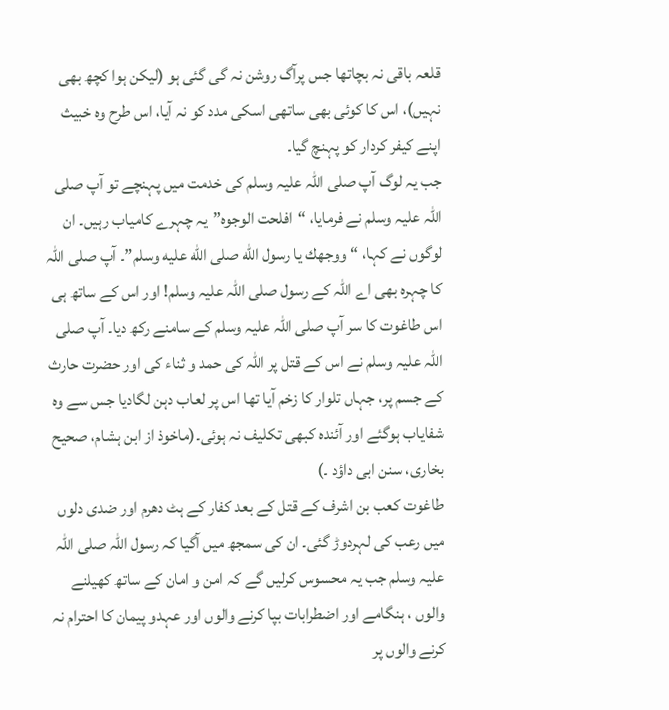قلعہ باقی نہ بچاتھا جس پرآگ روشن نہ گی گئی ہو (لیکن ہوا کچھ بھی نہیں)، اس کا کوئی بھی ساتھی اسکی مدد کو نہ آیا، اس طرح وہ خبیث اپنے کیفر کردار کو پہنچ گیا۔
جب یہ لوگ آپ صلی اللہ علیہ وسلم کی خدمت میں پہنچے تو آپ صلی اللہ علیہ وسلم نے فرمایا، “افلحت الوجوه”یہ چہرے کامیاب رہیں۔ ان لوگوں نے کہا، “ووجهك يا رسول الله صلى الله عليه وسلم”۔ آپ صلی اللہ کا چہرہ بھی اے اللہ کے رسول صلی اللہ علیہ وسلم! اور اس کے ساتھ ہی اس طاغوت کا سر آپ صلی اللہ علیہ وسلم کے سامنے رکھ دیا۔ آپ صلی اللہ علیہ وسلم نے اس کے قتل پر اللہ کی حمد و ثناء کی اور حضرت حارث کے جسم پر، جہاں تلوار کا زخم آیا تھا اس پر لعاب دہن لگادیا جس سے وہ شفایاب ہوگئے اور آئندہ کبھی تکلیف نہ ہوئی۔(ماخوذ از ابن ہشام، صحیح بخاری، سنن ابی داؤد ۔)
طاغوت کعب بن اشرف کے قتل کے بعد کفار کے ہٹ دھرم اور ضدی دلوں میں رعب کی لہردوڑ گئی۔ ان کی سمجھ میں آگیا کہ رسول اللہ صلی اللہ علیہ وسلم جب یہ محسوس کرلیں گے کہ امن و امان کے ساتھ کھیلنے والوں ، ہنگامے اور اضطرابات بپا کرنے والوں اور عہدو پیمان کا احترام نہ کرنے والوں پر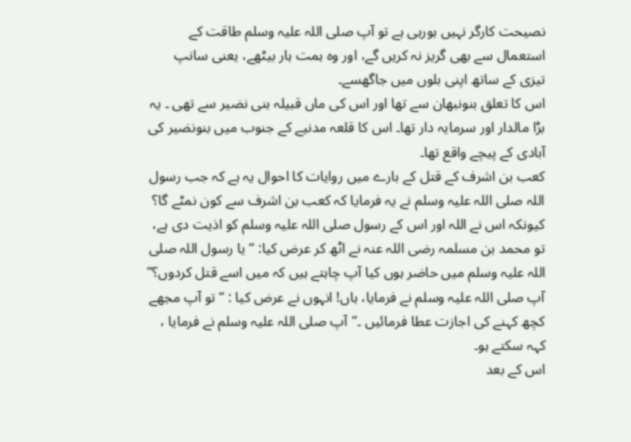نصیحت کارگر نہیں ہورہی ہے تو آپ صلی اللہ علیہ وسلم طاقت کے استعمال سے بھی گریز نہ کریں گے، اور وہ ہمت ہار بیٹھے، یعنی سانپ تیزی کے ساتھ اپنی بلوں میں جاگھسے۔
اس کا تعلق بنونبھان سے تھا اور اس کی ماں قبیلہ بنی نضیر سے تھی ۔ یہ بڑا مالدار اور سرمایہ دار تھا۔ اس کا قلعہ مدنیے کے جنوب میں بنونضیر کی آبادی کے پیچے واقع تھا۔
کعب بن اشرف کے قتل کے بارے میں روایات کا احوال یہ ہے کہ جب رسول اللہ صلی اللہ علیہ وسلم نے یہ فرمایا کہ کعب بن اشرف سے کون نمٹے گا؟ کیونکہ اس نے اللہ اور اس کے رسول صلی اللہ علیہ وسلم کو اذیت دی ہے، تو محمد بن مسلمہ رضی اللہ عنہ نے اٹھ کر عرض کیا: “یا رسول اللہ صلی اللہ علیہ وسلم میں حاضر ہوں کیا آپ چاہتے ہیں کہ میں اسے قتل کردوں؟” آپ صلی اللہ علیہ وسلم نے فرمایا، ہاں! انہوں نے عرض کیا : “تو آپ مجھے کچھ کہنے کی اجازت عطا فرمائیں ۔”آپ صلی اللہ علیہ وسلم نے فرمایا ، کہہ سکتے ہو۔
اس کے بعد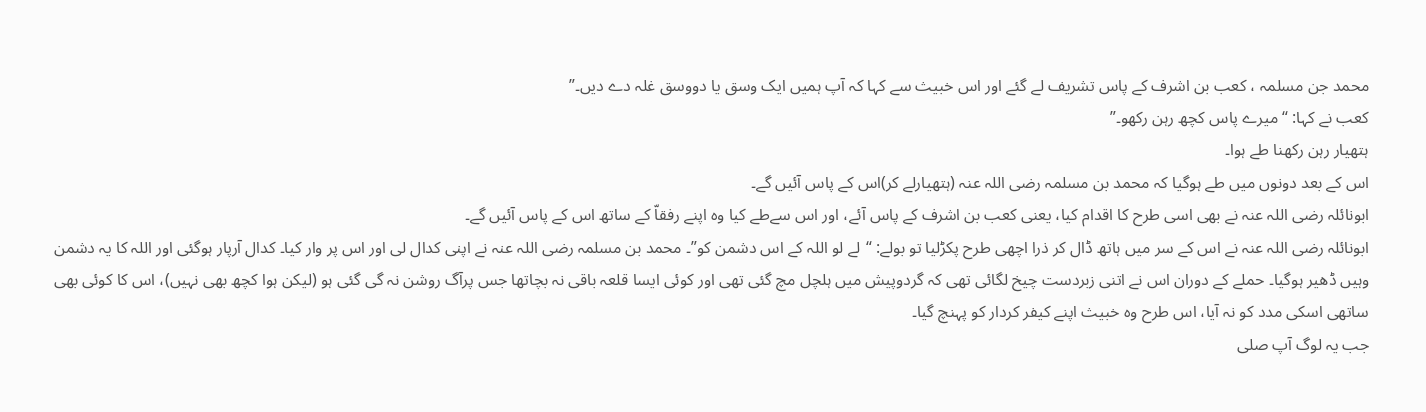محمد جن مسلمہ ، کعب بن اشرف کے پاس تشریف لے گئے اور اس خبیث سے کہا کہ آپ ہمیں ایک وسق یا دووسق غلہ دے دیں۔”
کعب نے کہا: “میرے پاس کچھ رہن رکھو۔”
ہتھیار رہن رکھنا طے ہوا۔
اس کے بعد دونوں میں طے ہوگیا کہ محمد بن مسلمہ رضی اللہ عنہ (ہتھیارلے کر)اس کے پاس آئیں گے۔
ابونائلہ رضی اللہ عنہ نے بھی اسی طرح کا اقدام کیا، یعنی کعب بن اشرف کے پاس آئے، اور اس سےطے کیا وہ اپنے رفقاّ کے ساتھ اس کے پاس آئیں گے۔
ابونائلہ رضی اللہ عنہ نے اس کے سر میں ہاتھ ڈال کر ذرا اچھی طرح پکڑلیا تو بولے: “لے لو اللہ کے اس دشمن کو”۔ محمد بن مسلمہ رضی اللہ عنہ نے اپنی کدال لی اور اس پر وار کیا۔ کدال آرپار ہوگئی اور اللہ کا یہ دشمن وہیں ڈھیر ہوگیا۔ حملے کے دوران اس نے اتنی زبردست چیخ لگائی تھی کہ گردوپیش میں ہلچل مچ گئی تھی اور کوئی ایسا قلعہ باقی نہ بچاتھا جس پرآگ روشن نہ گی گئی ہو (لیکن ہوا کچھ بھی نہیں)، اس کا کوئی بھی ساتھی اسکی مدد کو نہ آیا، اس طرح وہ خبیث اپنے کیفر کردار کو پہنچ گیا۔
جب یہ لوگ آپ صلی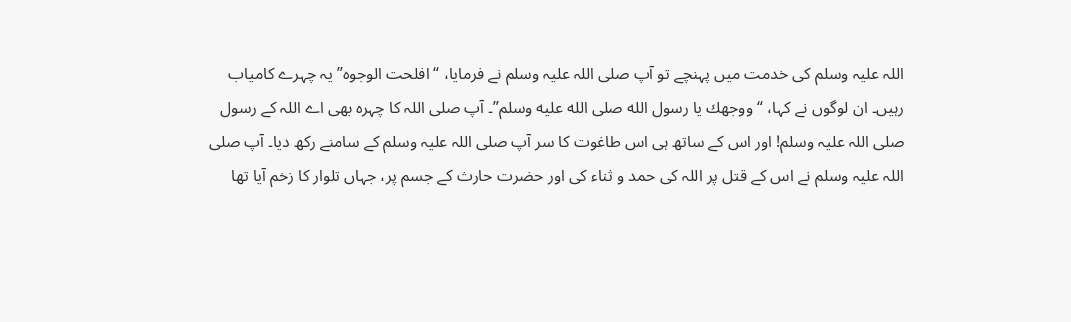اللہ علیہ وسلم کی خدمت میں پہنچے تو آپ صلی اللہ علیہ وسلم نے فرمایا، “افلحت الوجوه”یہ چہرے کامیاب رہیں۔ ان لوگوں نے کہا، “ووجهك يا رسول الله صلى الله عليه وسلم”۔ آپ صلی اللہ کا چہرہ بھی اے اللہ کے رسول صلی اللہ علیہ وسلم! اور اس کے ساتھ ہی اس طاغوت کا سر آپ صلی اللہ علیہ وسلم کے سامنے رکھ دیا۔ آپ صلی اللہ علیہ وسلم نے اس کے قتل پر اللہ کی حمد و ثناء کی اور حضرت حارث کے جسم پر، جہاں تلوار کا زخم آیا تھا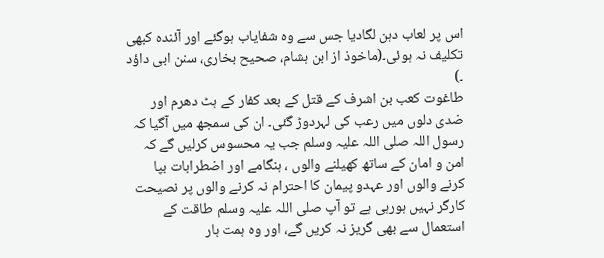اس پر لعاب دہن لگادیا جس سے وہ شفایاب ہوگئے اور آئندہ کبھی تکلیف نہ ہوئی۔(ماخوذ از ابن ہشام، صحیح بخاری، سنن ابی داؤد ۔)
طاغوت کعب بن اشرف کے قتل کے بعد کفار کے ہٹ دھرم اور ضدی دلوں میں رعب کی لہردوڑ گئی۔ ان کی سمجھ میں آگیا کہ رسول اللہ صلی اللہ علیہ وسلم جب یہ محسوس کرلیں گے کہ امن و امان کے ساتھ کھیلنے والوں ، ہنگامے اور اضطرابات بپا کرنے والوں اور عہدو پیمان کا احترام نہ کرنے والوں پر نصیحت کارگر نہیں ہورہی ہے تو آپ صلی اللہ علیہ وسلم طاقت کے استعمال سے بھی گریز نہ کریں گے، اور وہ ہمت ہار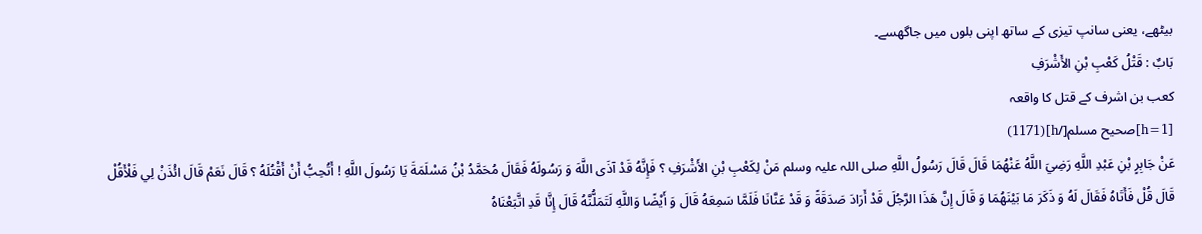بیٹھے، یعنی سانپ تیزی کے ساتھ اپنی بلوں میں جاگھسے۔
بَابٌ : قَتْلُ كَعْبِ بْنِ الأَشْرَفِ
کعب بن اشرف کے قتل کا واقعہ
[h=1]صحیح مسلم[/h](1171)
عَنْ جَابِرٍ بْنِ عَبْدِ اللَّهِ رَضِيَ اللَّهُ عَنْهُمَا قَالَ قَالَ رَسُولُ اللَّهِ صلی اللہ علیہ وسلم مَنْ لِكَعْبِ بْنِ الأَشْرَفِ ؟ فَإِنَّهُ قَدْ آذَى اللَّهَ وَ رَسُولَهُ فَقَالَ مُحَمَّدُ بْنُ مَسْلَمَةَ يَا رَسُولَ اللَّهِ ! أَتُحِبُّ أَنْ أَقْتُلَهُ ؟ قَالَ نَعَمْ قَالَ ائْذَنْ لِي فَلْأَقُلْ قَالَ قُلْ فَأَتَاهُ فَقَالَ لَهُ وَ ذَكَرَ مَا بَيْنَهُمَا وَ قَالَ إِنَّ هَذَا الرَّجُلَ قَدْ أَرَادَ صَدَقَةً وَ قَدْ عَنَّانَا فَلَمَّا سَمِعَهُ قَالَ وَ أَيْضًا وَاللَّهِ لَتَمَلُّنَّهُ قَالَ إِنَّا قَدِ اتَّبَعْنَاهُ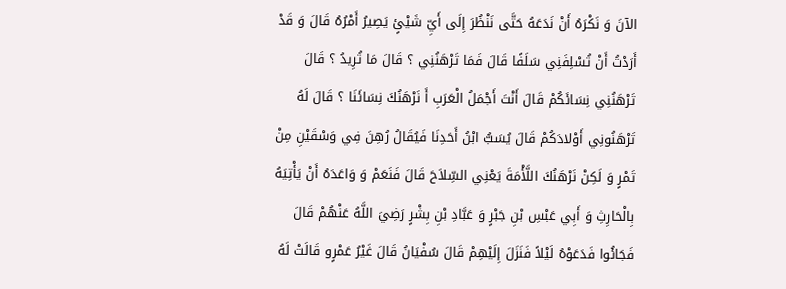الآنَ وَ نَكْرَهُ أَنْ نَدَعَهُ حَتَّى نَنْظُرَ إِلَى أَيِّ شَيْئٍ يَصِيرُ أَمْرُهُ قَالَ وَ قَدْ أَرَدْتُ أَنْ تُسْلِفَنِي سَلَفًا قَالَ فَمَا تَرْهَنُنِي ؟ قَالَ مَا تُرِيدُ ؟ قَالَ تَرْهَنُنِي نِسَائَكُمْ قَالَ أَنْتَ أَجْمَلُ الْعَرَبِ أَ نَرْهَنُكَ نِسَائَنَا ؟ قَالَ لَهُ تَرْهَنُونِي أَوْلادَكُمْ قَالَ يُسَبُّ ابْنُ أَحَدِنَا فَيُقَالُ رُهِنَ فِي وَسْقَيْنِ مِنْ تَمْرٍ وَ لَكِنْ نَرْهَنُكَ اللَّأْمَةَ يَعْنِي السِّلاَحَ قَالَ فَنَعَمْ وَ وَاعَدَهُ أَنْ يَأْتِيَهُ بِالْحَارِثِ وَ أَبِي عَبْسِ بْنِ جَبْرٍ وَ عَبَّادِ بْنِ بِشْرٍ رَضِيَ اللَّهُ عَنْهُمْ قَالَ فَجَائُوا فَدَعَوْهُ لَيْلاً فَنَزَلَ إِلَيْهِمْ قَالَ سُفْيَانُ قَالَ غَيْرُ عَمْرٍو قَالَتْ لَهُ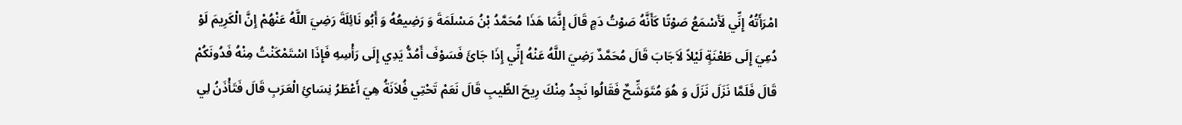امْرَأَتُهُ إِنِّي لَأَسْمَعُ صَوْتًا كَأَنَّهُ صَوْتُ دَمٍ قَالَ إِنَّمَا هَذَا مُحَمَّدُ بْنُ مَسْلَمَةَ وَ رَضِيعُهُ وَ أَبُو نَائِلَةَ رَضِيَ اللَّهُ عَنْهُمْ إِنَّ الْكَرِيمَ لَوْ دُعِيَ إِلَى طَعْنَةٍ لَيْلاً لَاَجَابَ قَالَ مُحَمَّدٌ رَضِيَ اللَّهُ عَنْهُ إِنِّي إِذَا جَائَ فَسَوْفَ أَمُدُّ يَدِي إِلَى رَأْسِهِ فَإِذَا اسْتَمْكَنْتُ مِنْهُ فَدُونَكُمْ قَالَ فَلَمَّا نَزَلَ نَزَلَ وَ هُوَ مُتَوَشِّحٌ فَقَالُوا نَجِدُ مِنْكَ رِيحَ الطِّيبِ قَالَ نَعَمْ تَحْتِي فُلاَنَةُ هِيَ أَعْطَرُ نِسَائِ الْعَرَبِ قَالَ فَتَأْذَنُ لِي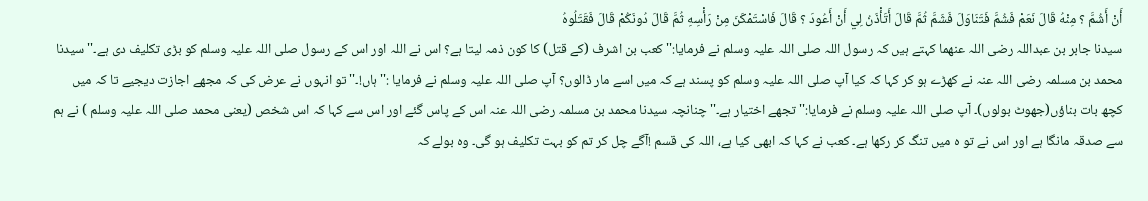أَنْ أَشُمَّ ؟ مِنْهُ قَالَ نَعَمْ فَشُمَّ فَتَنَاوَلَ فَشَمَّ ثُمَّ قَالَ أَتَأْذَنُ لِي أَنْ أَعُودَ ؟ قَالَ فَاسْتَمْكَنَ مِنْ رَأْسِهِ ثُمَّ قَالَ دُونَكُمْ قَالَ فَقَتَلُوهُ
سیدنا جابر بن عبداللہ رضی اللہ عنھما کہتے ہیں کہ رسول اللہ صلی اللہ علیہ وسلم نے فرمایا:'' کعب بن اشرف (کے قتل) کا کون ذمہ لیتا ہے؟ اس نے اللہ اور اس کے رسول صلی اللہ علیہ وسلم کو بڑی تکلیف دی ہے۔'' سیدنا محمد بن مسلمہ رضی اللہ عنہ نے کھڑے ہو کر کہا کہ کیا آپ صلی اللہ علیہ وسلم کو پسند ہے کہ میں اسے مار ڈالوں؟ آپ صلی اللہ علیہ وسلم نے فرمایا :''ہاں!۔'' تو انہوں نے عرض کی کہ مجھے اجازت دیجیے تا کہ میں کچھ بات بناؤں(جھوٹ بولوں)۔ آپ صلی اللہ علیہ وسلم نے فرمایا:'' تجھے اختیار ہے۔'' چنانچہ سیدنا محمد بن مسلمہ رضی اللہ عنہ اس کے پاس گئے اور اس سے کہا کہ اس شخص (یعنی محمد صلی اللہ علیہ وسلم ) نے ہم سے صدقہ مانگا ہے اور اس نے تو ہ میں تنگ کر رکھا ہے۔ کعب نے کہا کہ ابھی کیا ہے، اللہ کی قسم !آگے چل کر تم کو بہت تکلیف ہو گی۔ وہ بولے کہ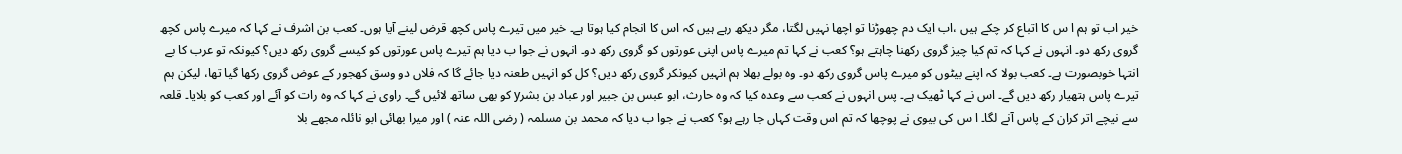خیر اب تو ہم ا س کا اتباع کر چکے ہیں ،اب ایک دم چھوڑنا تو اچھا نہیں لگتا، مگر دیکھ رہے ہیں کہ اس کا انجام کیا ہوتا ہے۔ خیر میں تیرے پاس کچھ قرض لینے آیا ہوں۔ کعب بن اشرف نے کہا کہ میرے پاس کچھ گروی رکھ دو۔ انہوں نے کہا کہ تم کیا چیز گروی رکھنا چاہتے ہو؟ کعب نے کہا تم میرے پاس اپنی عورتوں کو گروی رکھ دو۔ انہوں نے جوا ب دیا ہم تیرے پاس عورتوں کو کیسے گروی رکھ دیں؟ کیونکہ تو عرب کا بے انتہا خوبصورت ہے۔ کعب بولا کہ اپنے بیٹوں کو میرے پاس گروی رکھ دو۔ وہ بولے بھلا ہم انہیں کیونکر گروی رکھ دیں؟ کل کو انہیں طعنہ دیا جائے گا کہ فلاں دو وسق کھجور کے عوض گروی رکھا گیا تھا، لیکن ہم تیرے پاس ہتھیار رکھ دیں گے۔ اس نے کہا ٹھیک ہے۔ پس انہوں نے کعب سے وعدہ کیا کہ وہ حارث، ابو عبس بن جبیر اور عباد بن بشرy کو بھی ساتھ لائیں گے۔ راوی نے کہا کہ وہ رات کو آئے اور کعب کو بلایا۔ قلعہ سے نیچے اتر کران کے پاس آنے لگا۔ ا س کی بیوی نے پوچھا کہ تم اس وقت کہاں جا رہے ہو؟ کعب نے جوا ب دیا کہ محمد بن مسلمہ ( رضی اللہ عنہ ) اور میرا بھائی ابو نائلہ مجھے بلا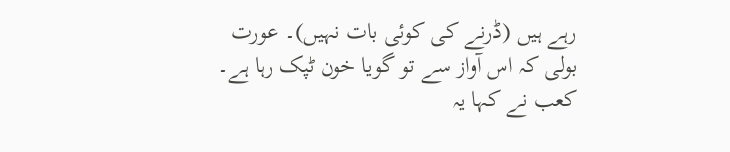رہے ہیں (ڈرنے کی کوئی بات نہیں)۔ عورت بولی کہ اس آواز سے تو گویا خون ٹپک رہا ہے۔ کعب نے کہا یہ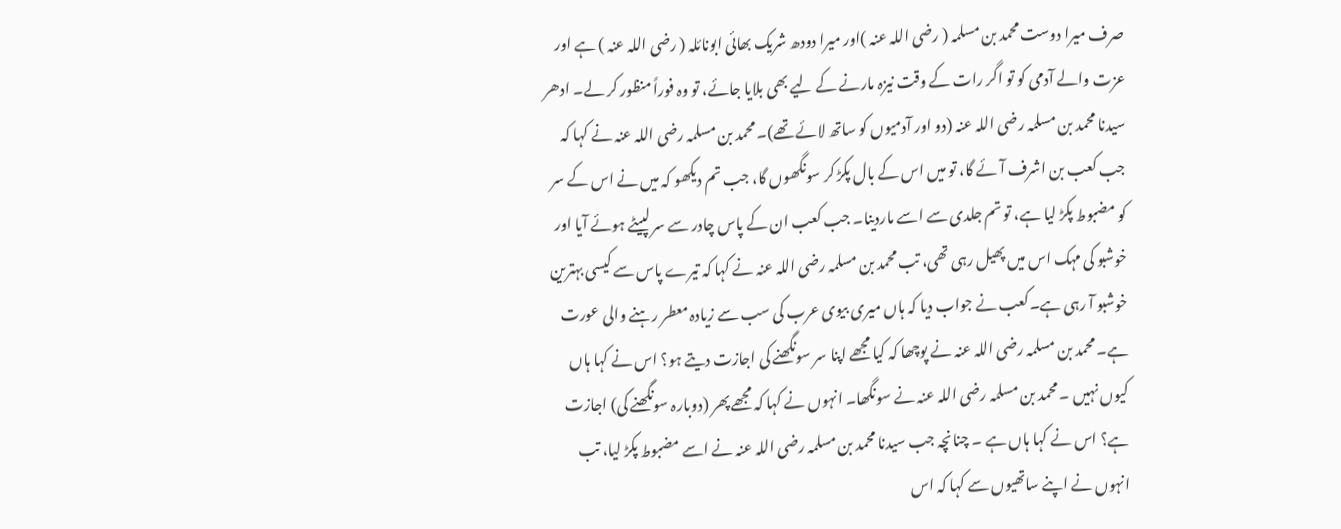صرف میرا دوست محمد بن مسلمہ ( رضی اللہ عنہ )اور میرا دودھ شریک بھائی ابونائلہ ( رضی اللہ عنہ ) ہے اور عزت والے آدمی کو تو اگر رات کے وقت نیزہ مارنے کے لیے بھی بلایا جائے، تو وہ فوراً منظور کر لے۔ ادھر سیدنا محمد بن مسلمہ رضی اللہ عنہ (دو اور آدمیوں کو ساتھ لائے تھے)۔ محمد بن مسلمہ رضی اللہ عنہ نے کہا کہ جب کعب بن اشرف آئے گا، تو میں اس کے بال پکڑ کر سونگھوں گا، جب تم دیکھو کہ میں نے اس کے سر کو مضبوط پکڑ لیا ہے، تو تم جلدی سے اسے ماردینا۔ جب کعب ان کے پاس چادر سے سر لپیٹے ہوئے آیا اور خوشبو کی مہک اس میں پھیل رہی تھی، تب محمد بن مسلمہ رضی اللہ عنہ نے کہا کہ تیرے پاس سے کیسی بہترین خوشبو آ رہی ہے۔کعب نے جواب دیا کہ ہاں میری بیوی عرب کی سب سے زیادہ معطر رہنے والی عورت ہے۔ محمد بن مسلمہ رضی اللہ عنہ نے پوچھا کہ کیا مجھے اپنا سر سونگھنے کی اجازت دیتے ہو؟ اس نے کہا ہاں کیوں نہیں ۔ محمد بن مسلمہ رضی اللہ عنہ نے سونگھا۔ انہوں نے کہا کہ مجھے پھر (دوبارہ سونگھنے کی) اجازت ہے؟ اس نے کہا ہاں ہے ۔ چنانچہ جب سیدنا محمد بن مسلمہ رضی اللہ عنہ نے اسے مضبوط پکڑ لیا، تب انہوں نے اپنے ساتھیوں سے کہا کہ اس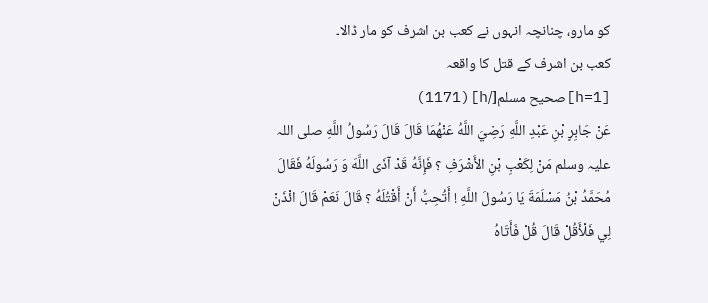کو مارو، چنانچہ انہوں نے کعب بن اشرف کو مار ڈالا۔
کعب بن اشرف کے قتل کا واقعہ
[h=1]صحیح مسلم[/h](1171)
عَنْ جَابِرٍ بْنِ عَبْدِ اللَّهِ رَضِيَ اللَّهُ عَنْهُمَا قَالَ قَالَ رَسُولُ اللَّهِ صلی اللہ علیہ وسلم مَنْ لِكَعْبِ بْنِ الأَشْرَفِ ؟ فَإِنَّهُ قَدْ آذَى اللَّهَ وَ رَسُولَهُ فَقَالَ مُحَمَّدُ بْنُ مَسْلَمَةَ يَا رَسُولَ اللَّهِ ! أَتُحِبُّ أَنْ أَقْتُلَهُ ؟ قَالَ نَعَمْ قَالَ ائْذَنْ لِي فَلْأَقُلْ قَالَ قُلْ فَأَتَاهُ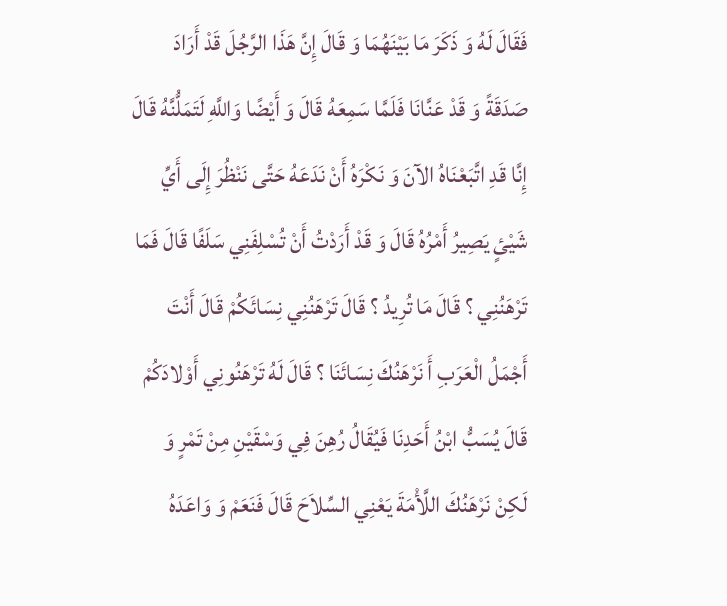فَقَالَ لَهُ وَ ذَكَرَ مَا بَيْنَهُمَا وَ قَالَ إِنَّ هَذَا الرَّجُلَ قَدْ أَرَادَ صَدَقَةً وَ قَدْ عَنَّانَا فَلَمَّا سَمِعَهُ قَالَ وَ أَيْضًا وَاللَّهِ لَتَمَلُّنَّهُ قَالَ إِنَّا قَدِ اتَّبَعْنَاهُ الآنَ وَ نَكْرَهُ أَنْ نَدَعَهُ حَتَّى نَنْظُرَ إِلَى أَيِّ شَيْئٍ يَصِيرُ أَمْرُهُ قَالَ وَ قَدْ أَرَدْتُ أَنْ تُسْلِفَنِي سَلَفًا قَالَ فَمَا تَرْهَنُنِي ؟ قَالَ مَا تُرِيدُ ؟ قَالَ تَرْهَنُنِي نِسَائَكُمْ قَالَ أَنْتَ أَجْمَلُ الْعَرَبِ أَ نَرْهَنُكَ نِسَائَنَا ؟ قَالَ لَهُ تَرْهَنُونِي أَوْلادَكُمْ قَالَ يُسَبُّ ابْنُ أَحَدِنَا فَيُقَالُ رُهِنَ فِي وَسْقَيْنِ مِنْ تَمْرٍ وَ لَكِنْ نَرْهَنُكَ اللَّأْمَةَ يَعْنِي السِّلاَحَ قَالَ فَنَعَمْ وَ وَاعَدَهُ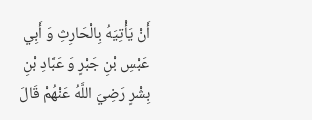أَنْ يَأْتِيَهُ بِالْحَارِثِ وَ أَبِي عَبْسِ بْنِ جَبْرٍ وَ عَبَّادِ بْنِ بِشْرٍ رَضِيَ اللَّهُ عَنْهُمْ قَالَ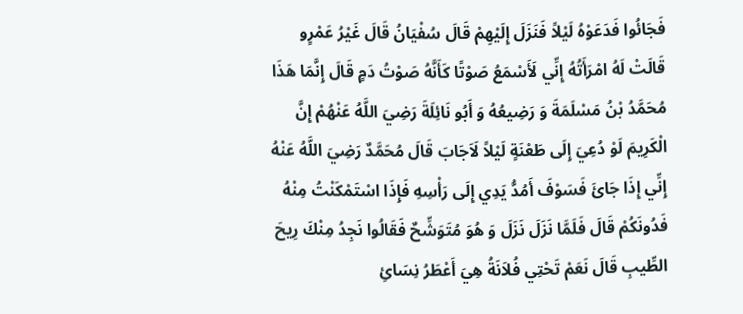فَجَائُوا فَدَعَوْهُ لَيْلاً فَنَزَلَ إِلَيْهِمْ قَالَ سُفْيَانُ قَالَ غَيْرُ عَمْرٍو قَالَتْ لَهُ امْرَأَتُهُ إِنِّي لَأَسْمَعُ صَوْتًا كَأَنَّهُ صَوْتُ دَمٍ قَالَ إِنَّمَا هَذَا مُحَمَّدُ بْنُ مَسْلَمَةَ وَ رَضِيعُهُ وَ أَبُو نَائِلَةَ رَضِيَ اللَّهُ عَنْهُمْ إِنَّ الْكَرِيمَ لَوْ دُعِيَ إِلَى طَعْنَةٍ لَيْلاً لَاَجَابَ قَالَ مُحَمَّدٌ رَضِيَ اللَّهُ عَنْهُ إِنِّي إِذَا جَائَ فَسَوْفَ أَمُدُّ يَدِي إِلَى رَأْسِهِ فَإِذَا اسْتَمْكَنْتُ مِنْهُ فَدُونَكُمْ قَالَ فَلَمَّا نَزَلَ نَزَلَ وَ هُوَ مُتَوَشِّحٌ فَقَالُوا نَجِدُ مِنْكَ رِيحَ الطِّيبِ قَالَ نَعَمْ تَحْتِي فُلاَنَةُ هِيَ أَعْطَرُ نِسَائِ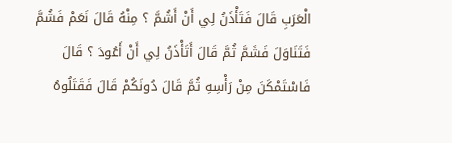الْعَرَبِ قَالَ فَتَأْذَنُ لِي أَنْ أَشُمَّ ؟ مِنْهُ قَالَ نَعَمْ فَشُمَّ فَتَنَاوَلَ فَشَمَّ ثُمَّ قَالَ أَتَأْذَنُ لِي أَنْ أَعُودَ ؟ قَالَ فَاسْتَمْكَنَ مِنْ رَأْسِهِ ثُمَّ قَالَ دُونَكُمْ قَالَ فَقَتَلُوهُ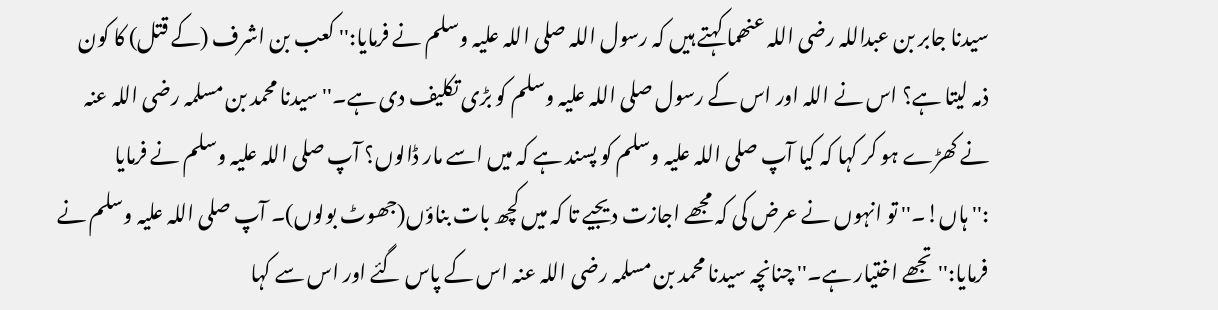سیدنا جابر بن عبداللہ رضی اللہ عنھما کہتے ہیں کہ رسول اللہ صلی اللہ علیہ وسلم نے فرمایا:'' کعب بن اشرف (کے قتل) کا کون ذمہ لیتا ہے؟ اس نے اللہ اور اس کے رسول صلی اللہ علیہ وسلم کو بڑی تکلیف دی ہے۔'' سیدنا محمد بن مسلمہ رضی اللہ عنہ نے کھڑے ہو کر کہا کہ کیا آپ صلی اللہ علیہ وسلم کو پسند ہے کہ میں اسے مار ڈالوں؟ آپ صلی اللہ علیہ وسلم نے فرمایا :''ہاں!۔'' تو انہوں نے عرض کی کہ مجھے اجازت دیجیے تا کہ میں کچھ بات بناؤں(جھوٹ بولوں)۔ آپ صلی اللہ علیہ وسلم نے فرمایا:'' تجھے اختیار ہے۔'' چنانچہ سیدنا محمد بن مسلمہ رضی اللہ عنہ اس کے پاس گئے اور اس سے کہا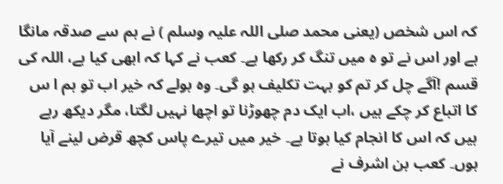کہ اس شخص (یعنی محمد صلی اللہ علیہ وسلم ) نے ہم سے صدقہ مانگا ہے اور اس نے تو ہ میں تنگ کر رکھا ہے۔ کعب نے کہا کہ ابھی کیا ہے، اللہ کی قسم !آگے چل کر تم کو بہت تکلیف ہو گی۔ وہ بولے کہ خیر اب تو ہم ا س کا اتباع کر چکے ہیں ،اب ایک دم چھوڑنا تو اچھا نہیں لگتا، مگر دیکھ رہے ہیں کہ اس کا انجام کیا ہوتا ہے۔ خیر میں تیرے پاس کچھ قرض لینے آیا ہوں۔ کعب بن اشرف نے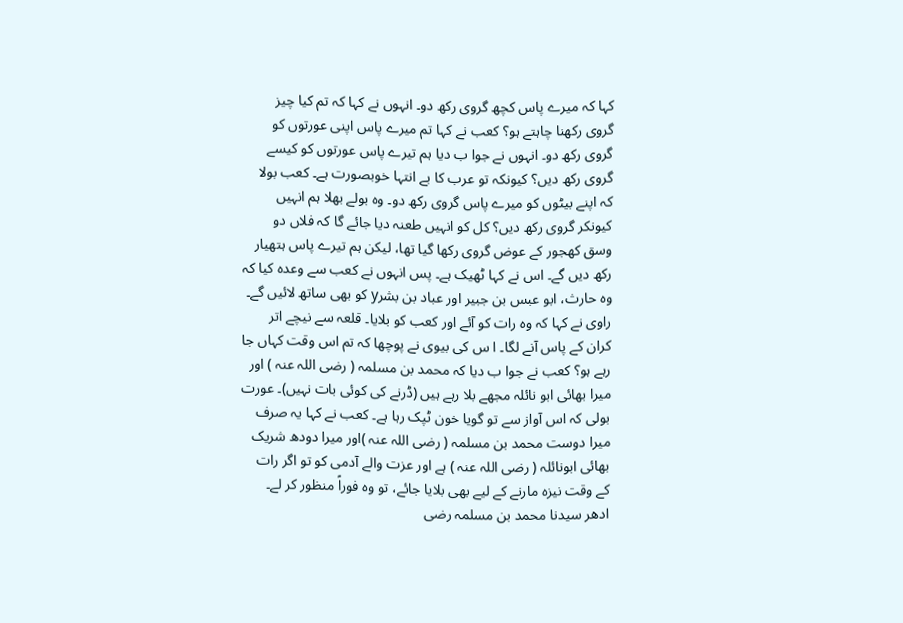کہا کہ میرے پاس کچھ گروی رکھ دو۔ انہوں نے کہا کہ تم کیا چیز گروی رکھنا چاہتے ہو؟ کعب نے کہا تم میرے پاس اپنی عورتوں کو گروی رکھ دو۔ انہوں نے جوا ب دیا ہم تیرے پاس عورتوں کو کیسے گروی رکھ دیں؟ کیونکہ تو عرب کا بے انتہا خوبصورت ہے۔ کعب بولا کہ اپنے بیٹوں کو میرے پاس گروی رکھ دو۔ وہ بولے بھلا ہم انہیں کیونکر گروی رکھ دیں؟ کل کو انہیں طعنہ دیا جائے گا کہ فلاں دو وسق کھجور کے عوض گروی رکھا گیا تھا، لیکن ہم تیرے پاس ہتھیار رکھ دیں گے۔ اس نے کہا ٹھیک ہے۔ پس انہوں نے کعب سے وعدہ کیا کہ وہ حارث، ابو عبس بن جبیر اور عباد بن بشرy کو بھی ساتھ لائیں گے۔ راوی نے کہا کہ وہ رات کو آئے اور کعب کو بلایا۔ قلعہ سے نیچے اتر کران کے پاس آنے لگا۔ ا س کی بیوی نے پوچھا کہ تم اس وقت کہاں جا رہے ہو؟ کعب نے جوا ب دیا کہ محمد بن مسلمہ ( رضی اللہ عنہ ) اور میرا بھائی ابو نائلہ مجھے بلا رہے ہیں (ڈرنے کی کوئی بات نہیں)۔ عورت بولی کہ اس آواز سے تو گویا خون ٹپک رہا ہے۔ کعب نے کہا یہ صرف میرا دوست محمد بن مسلمہ ( رضی اللہ عنہ )اور میرا دودھ شریک بھائی ابونائلہ ( رضی اللہ عنہ ) ہے اور عزت والے آدمی کو تو اگر رات کے وقت نیزہ مارنے کے لیے بھی بلایا جائے، تو وہ فوراً منظور کر لے۔ ادھر سیدنا محمد بن مسلمہ رضی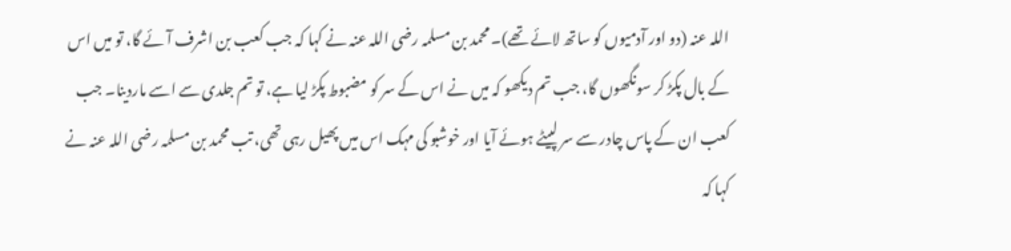اللہ عنہ (دو اور آدمیوں کو ساتھ لائے تھے)۔ محمد بن مسلمہ رضی اللہ عنہ نے کہا کہ جب کعب بن اشرف آئے گا، تو میں اس کے بال پکڑ کر سونگھوں گا، جب تم دیکھو کہ میں نے اس کے سر کو مضبوط پکڑ لیا ہے، تو تم جلدی سے اسے ماردینا۔ جب کعب ان کے پاس چادر سے سر لپیٹے ہوئے آیا اور خوشبو کی مہک اس میں پھیل رہی تھی، تب محمد بن مسلمہ رضی اللہ عنہ نے کہا کہ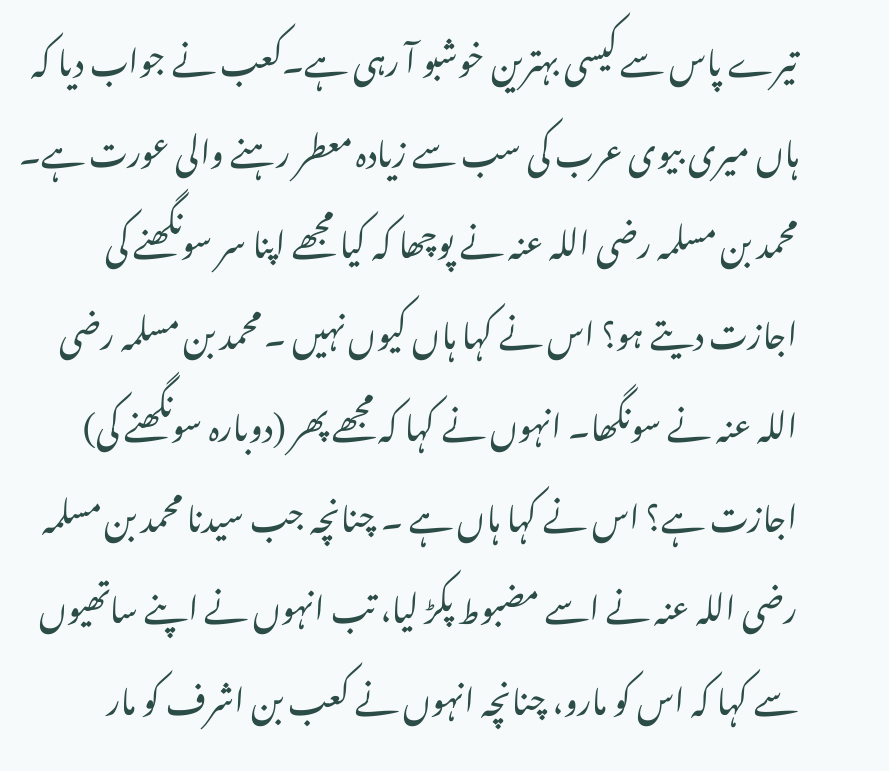تیرے پاس سے کیسی بہترین خوشبو آ رہی ہے۔کعب نے جواب دیا کہ ہاں میری بیوی عرب کی سب سے زیادہ معطر رہنے والی عورت ہے۔ محمد بن مسلمہ رضی اللہ عنہ نے پوچھا کہ کیا مجھے اپنا سر سونگھنے کی اجازت دیتے ہو؟ اس نے کہا ہاں کیوں نہیں ۔ محمد بن مسلمہ رضی اللہ عنہ نے سونگھا۔ انہوں نے کہا کہ مجھے پھر (دوبارہ سونگھنے کی) اجازت ہے؟ اس نے کہا ہاں ہے ۔ چنانچہ جب سیدنا محمد بن مسلمہ رضی اللہ عنہ نے اسے مضبوط پکڑ لیا، تب انہوں نے اپنے ساتھیوں سے کہا کہ اس کو مارو، چنانچہ انہوں نے کعب بن اشرف کو مار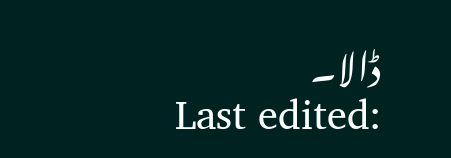ڈالا۔
Last edited: